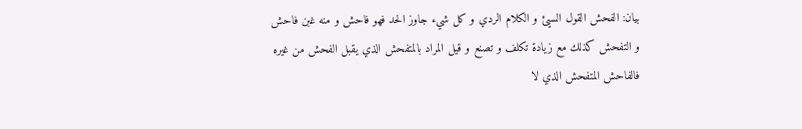بيان: الفحش القول السيئ و الكلام الردي و كل شيء جاوز الحد فهو فاحش و منه غبن فاحش و التفحش كذلك مع زيادة تكلف و تصنع و قيل المراد بالمتفحش الذي يقبل الفحش من غيره فالفاحش المتفحش الذي لا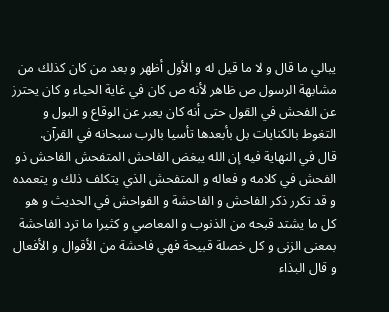يبالي ما قال و لا ما قيل له و الأول أظهر و بعد من كان كذلك من مشابهة الرسول ص ظاهر لأنه ص كان في غاية الحياء و كان يحترز عن الفحش في القول حتى أنه كان يعبر عن الوقاع و البول و التغوط بالكنايات بل بأبعدها تأسيا بالرب سبحانه في القرآن.
قال في النهاية فيه إن الله يبغض الفاحش المتفحش الفاحش ذو الفحش في كلامه و فعاله و المتفحش الذي يتكلف ذلك و يتعمده و قد تكرر ذكر الفاحش و الفاحشة و الفواحش في الحديث و هو كل ما يشتد قبحه من الذنوب و المعاصي و كثيرا ما ترد الفاحشة بمعنى الزنى و كل خصلة قبيحة فهي فاحشة من الأقوال و الأفعال و قال البذاء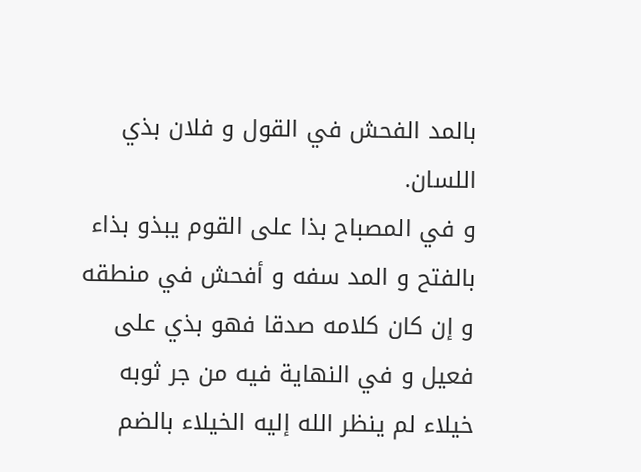بالمد الفحش في القول و فلان بذي اللسان.
و في المصباح بذا على القوم يبذو بذاء بالفتح و المد سفه و أفحش في منطقه و إن كان كلامه صدقا فهو بذي على فعيل و في النهاية فيه من جر ثوبه خيلاء لم ينظر الله إليه الخيلاء بالضم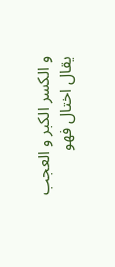و الكسر الكبر و العجب يقال اختال فهو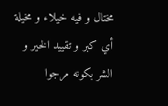مختال و فيه خيلاء و مخيلة أي كبر و تقييد الخير و الشر بكونه مرجوا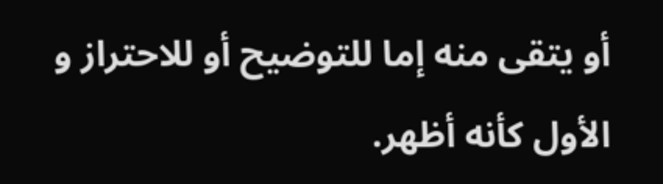أو يتقى منه إما للتوضيح أو للاحتراز و الأول كأنه أظهر.